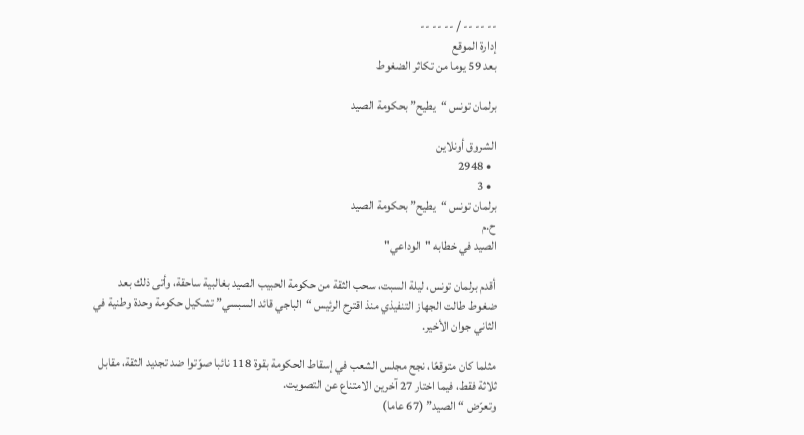-- -- -- / -- -- --
إدارة الموقع
بعد 59 يوما من تكاثر الضغوط

برلمان تونس “يطيح” بحكومة الصيد

الشروق أونلاين
  • 2948
  • 3
برلمان تونس “يطيح” بحكومة الصيد
ح.م
الصيد في خطابه "الوداعي"

أقدم برلمان تونس، ليلة السبت، سحب الثقة من حكومة الحبيب الصيد بغالبية ساحقة، وأتى ذلك بعد ضغوط طالت الجهاز التنفيذي منذ اقترح الرئيس “الباجي قائد السبسي” تشكيل حكومة وحدة وطنية في الثاني جوان الأخير.

مثلما كان متوقعًا، نجح مجلس الشعب في إسقاط الحكومة بقوة 118 نائبا صوّتوا ضد تجديد الثقة، مقابل ثلاثة فقط، فيما اختار 27 آخرين الامتناع عن التصويت.
وتعرّض “الصيد” (67 عاما)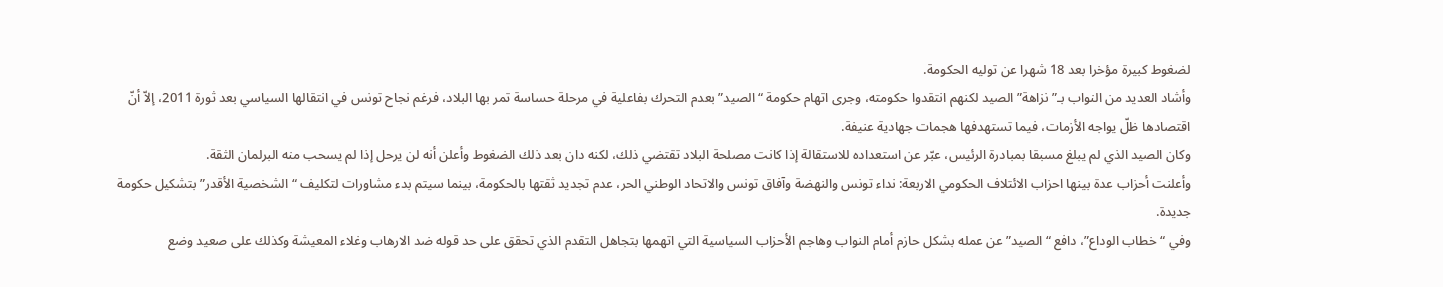لضغوط كبيرة مؤخرا بعد 18 شهرا عن توليه الحكومة.
وأشاد العديد من النواب بـ”نزاهة” الصيد لكنهم انتقدوا حكومته، وجرى اتهام حكومة “الصيد” بعدم التحرك بفاعلية في مرحلة حساسة تمر بها البلاد، فرغم نجاح تونس في انتقالها السياسي بعد ثورة 2011، إلاّ أنّ اقتصادها ظلّ يواجه الأزمات، فيما تستهدفها هجمات جهادية عنيفة.
وكان الصيد الذي لم يبلغ مسبقا بمبادرة الرئيس، عبّر عن استعداده للاستقالة إذا كانت مصلحة البلاد تقتضي ذلك، لكنه دان بعد ذلك الضغوط وأعلن أنه لن يرحل إذا لم يسحب منه البرلمان الثقة.
وأعلنت أحزاب عدة بينها احزاب الائتلاف الحكومي الاربعة: نداء تونس والنهضة وآفاق تونس والاتحاد الوطني الحر، عدم تجديد ثقتها بالحكومة، بينما سيتم بدء مشاورات لتكليف “الشخصية الأقدر” بتشكيل حكومة جديدة.
وفي “خطاب الوداع”، دافع “الصيد” عن عمله بشكل حازم أمام النواب وهاجم الأحزاب السياسية التي اتهمها بتجاهل التقدم الذي تحقق على حد قوله ضد الارهاب وغلاء المعيشة وكذلك على صعيد وضع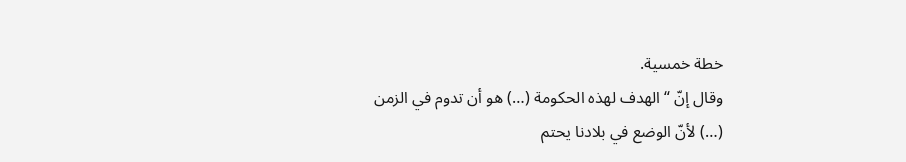خطة خمسية.
وقال إنّ “الهدف لهذه الحكومة (…) هو أن تدوم في الزمن (…) لأنّ الوضع في بلادنا يحتم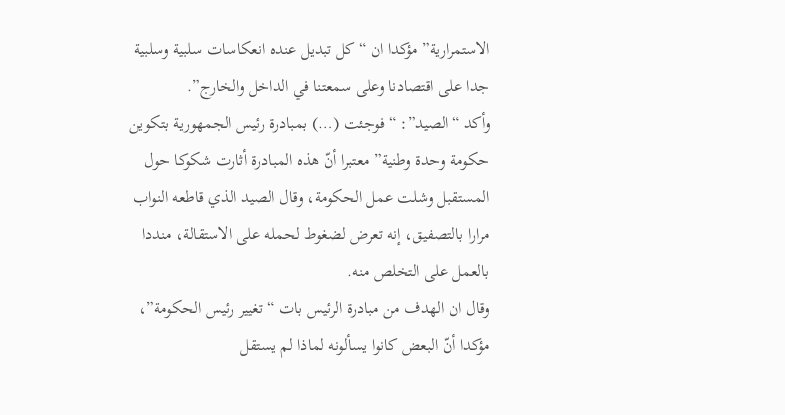الاستمرارية” مؤكدا ان “كل تبديل عنده انعكاسات سلبية وسلبية جدا على اقتصادنا وعلى سمعتنا في الداخل والخارج”.
وأكد “الصيد”: “فوجئت (…) بمبادرة رئيس الجمهورية بتكوين حكومة وحدة وطنية” معتبرا أنّ هذه المبادرة أثارت شكوكا حول المستقبل وشلت عمل الحكومة، وقال الصيد الذي قاطعه النواب مرارا بالتصفيق، إنه تعرض لضغوط لحمله على الاستقالة، منددا بالعمل على التخلص منه.
وقال ان الهدف من مبادرة الرئيس بات “تغيير رئيس الحكومة”، مؤكدا أنّ البعض كانوا يسألونه لماذا لم يستقل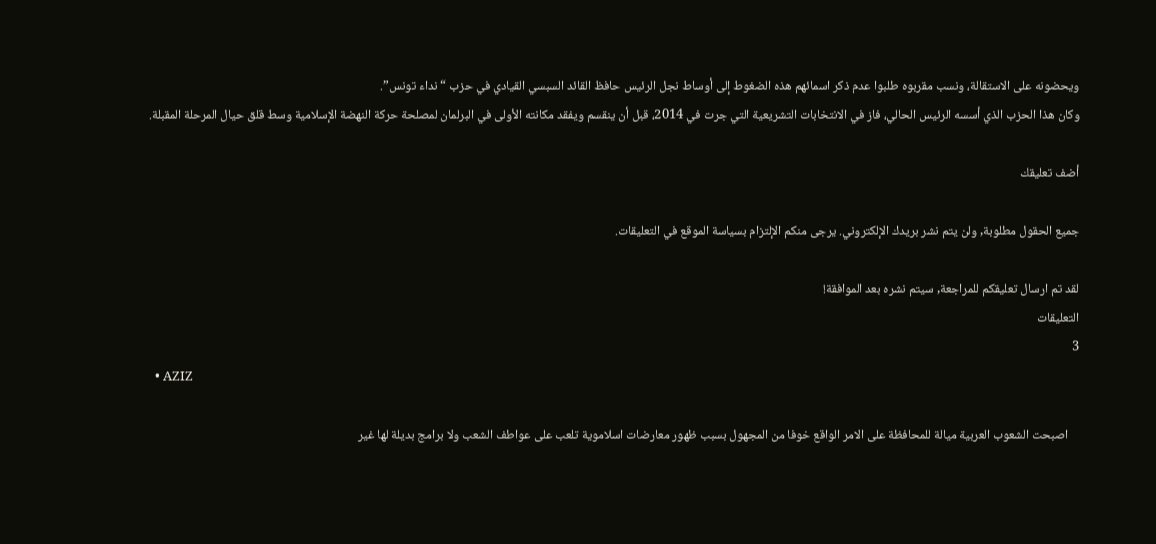ويحضونه على الاستقالة، ونسب مقربوه طلبوا عدم ذكر اسمائهم هذه الضغوط إلى أوساط نجل الرئيس حافظ القائد السبسي القيادي في حزب “نداء تونس”.
وكان هذا الحزب الذي أسسه الرئيس الحالي، فاز في الانتخابات التشريعية التي جرت في 2014، قبل أن ينقسم ويفقد مكانته الأولى في البرلمان لمصلحة حركة النهضة الإسلامية وسط قلق حيال المرحلة المقبلة.

أضف تعليقك

جميع الحقول مطلوبة, ولن يتم نشر بريدك الإلكتروني. يرجى منكم الإلتزام بسياسة الموقع في التعليقات.

لقد تم ارسال تعليقكم للمراجعة, سيتم نشره بعد الموافقة!
التعليقات
3
  • AZIZ

    اصبحت الشعوب العربية ميالة للمحافظة على الامر الواقع خوفا من المجهول بسبب ظهور معارضات اسلاموية تلعب على عواطف الشعب ولا برامج بديلة لها غير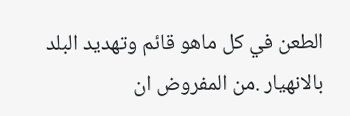الطعن في كل ماهو قائم وتهديد البلد بالانهيار .من المفروض ان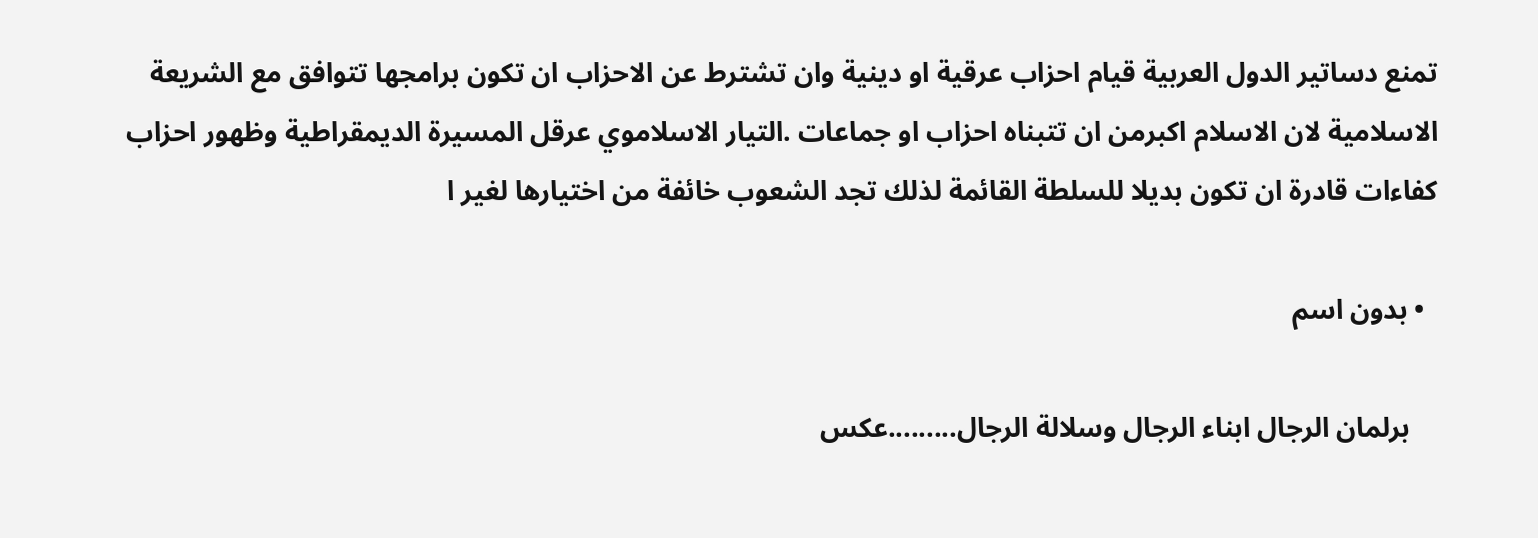تمنع دساتير الدول العربية قيام احزاب عرقية او دينية وان تشترط عن الاحزاب ان تكون برامجها تتوافق مع الشريعة الاسلامية لان الاسلام اكبرمن ان تتبناه احزاب او جماعات .التيار الاسلاموي عرقل المسيرة الديمقراطية وظهور احزاب كفاءات قادرة ان تكون بديلا للسلطة القائمة لذلك تجد الشعوب خائفة من اختيارها لغير ا

  • بدون اسم

    برلمان الرجال ابناء الرجال وسلالة الرجال.........عكس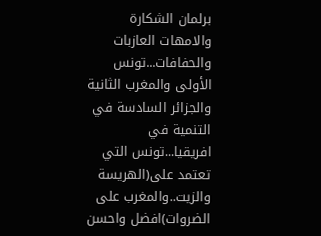برلمان الشكارة والامهات العازبات والحفافات...تونس الأولى والمغرب الثانية والجزائر السادسة في التنمية في افريقيا...تونس التي تعتمد على(الهريسة والزيت..والمغرب على الضروات)افضل واحسن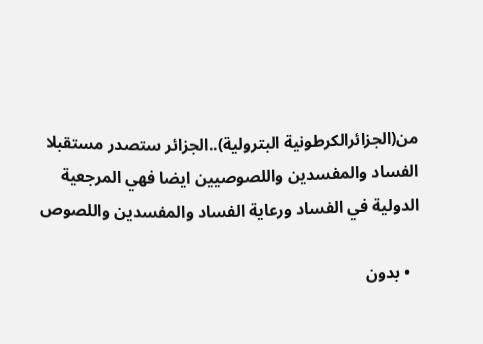من(الجزائرالكرطونية البترولية)..الجزائر ستصدر مستقبلا الفساد والمفسدين واللصوصيين ايضا فهي المرجعية الدولية في الفساد ورعاية الفساد والمفسدين واللصوص

  • بدون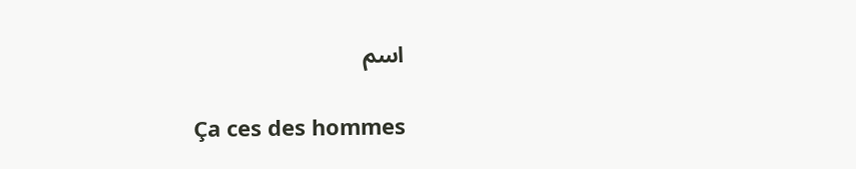اسم

    Ça ces des hommes